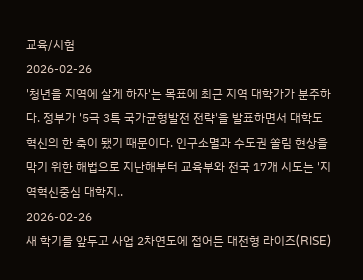교육/시험
2026-02-26
'청년을 지역에 살게 하자'는 목표에 최근 지역 대학가가 분주하다. 정부가 '5극 3특 국가균형발전 전략'을 발표하면서 대학도 혁신의 한 축이 됐기 때문이다. 인구소멸과 수도권 쏠림 현상을 막기 위한 해법으로 지난해부터 교육부와 전국 17개 시도는 '지역혁신중심 대학지..
2026-02-26
새 학기를 앞두고 사업 2차연도에 접어든 대전형 라이즈(RISE)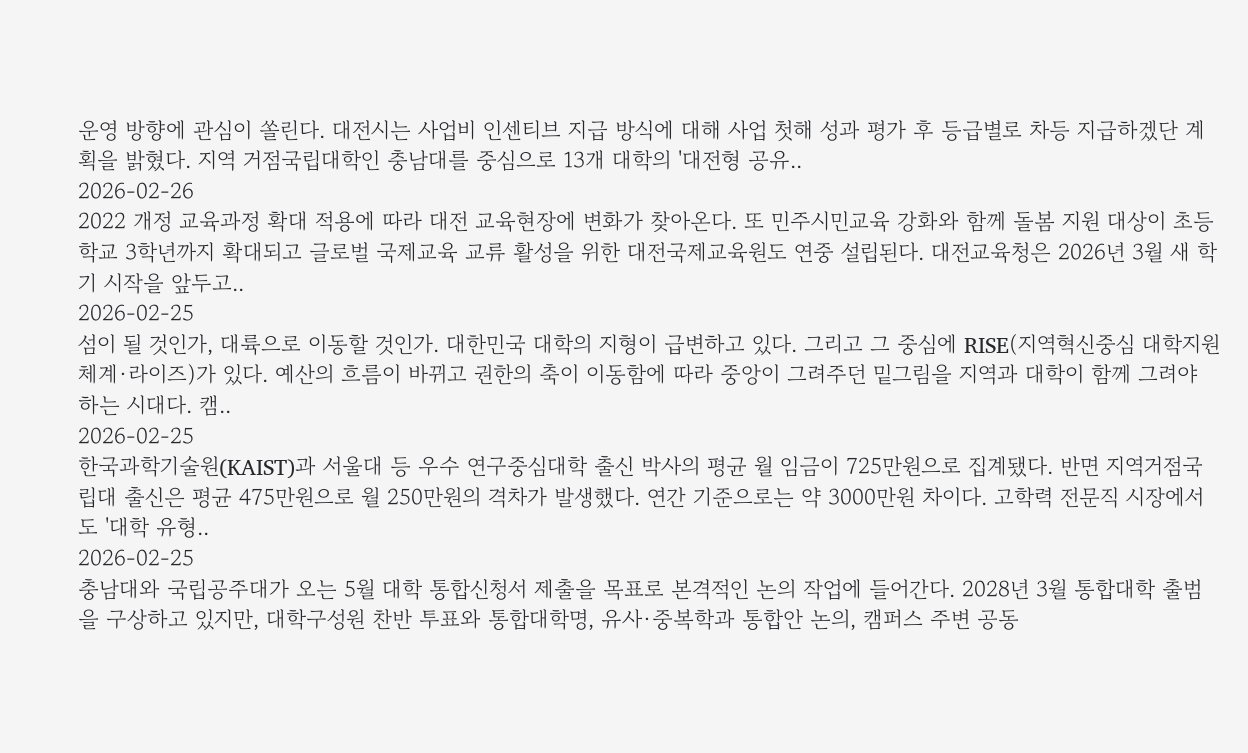운영 방향에 관심이 쏠린다. 대전시는 사업비 인센티브 지급 방식에 대해 사업 첫해 성과 평가 후 등급별로 차등 지급하겠단 계획을 밝혔다. 지역 거점국립대학인 충남대를 중심으로 13개 대학의 '대전형 공유..
2026-02-26
2022 개정 교육과정 확대 적용에 따라 대전 교육현장에 변화가 찾아온다. 또 민주시민교육 강화와 함께 돌봄 지원 대상이 초등학교 3학년까지 확대되고 글로벌 국제교육 교류 활성을 위한 대전국제교육원도 연중 설립된다. 대전교육청은 2026년 3월 새 학기 시작을 앞두고..
2026-02-25
섬이 될 것인가, 대륙으로 이동할 것인가. 대한민국 대학의 지형이 급변하고 있다. 그리고 그 중심에 RISE(지역혁신중심 대학지원체계·라이즈)가 있다. 예산의 흐름이 바뀌고 권한의 축이 이동함에 따라 중앙이 그려주던 밑그림을 지역과 대학이 함께 그려야 하는 시대다. 캠..
2026-02-25
한국과학기술원(KAIST)과 서울대 등 우수 연구중심대학 출신 박사의 평균 월 임금이 725만원으로 집계됐다. 반면 지역거점국립대 출신은 평균 475만원으로 월 250만원의 격차가 발생했다. 연간 기준으로는 약 3000만원 차이다. 고학력 전문직 시장에서도 '대학 유형..
2026-02-25
충남대와 국립공주대가 오는 5월 대학 통합신청서 제출을 목표로 본격적인 논의 작업에 들어간다. 2028년 3월 통합대학 출범을 구상하고 있지만, 대학구성원 찬반 투표와 통합대학명, 유사·중복학과 통합안 논의, 캠퍼스 주변 공동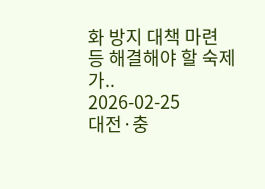화 방지 대책 마련 등 해결해야 할 숙제가..
2026-02-25
대전·충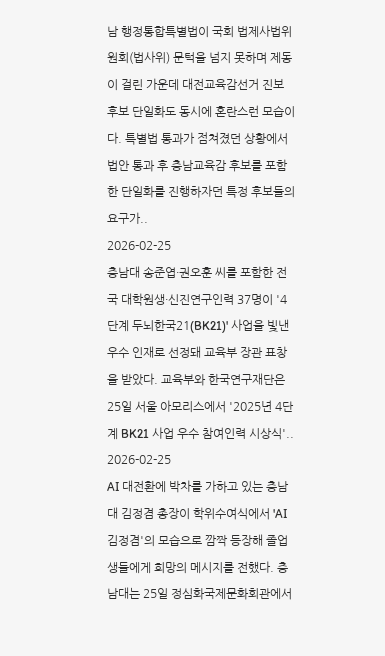남 행정통합특별법이 국회 법제사법위원회(법사위) 문턱을 넘지 못하며 제동이 걸린 가운데 대전교육감선거 진보 후보 단일화도 동시에 혼란스런 모습이다. 특별법 통과가 점쳐졌던 상황에서 법안 통과 후 충남교육감 후보를 포함한 단일화를 진행하자던 특정 후보들의 요구가..
2026-02-25
충남대 송준엽·권오훈 씨를 포함한 전국 대학원생·신진연구인력 37명이 '4단계 두뇌한국21(BK21)' 사업을 빛낸 우수 인재로 선정돼 교육부 장관 표창을 받았다. 교육부와 한국연구재단은 25일 서울 아모리스에서 '2025년 4단계 BK21 사업 우수 참여인력 시상식'..
2026-02-25
AI 대전환에 박차를 가하고 있는 충남대 김정겸 총장이 학위수여식에서 'AI 김정겸'의 모습으로 깜짝 등장해 졸업생들에게 희망의 메시지를 전했다. 충남대는 25일 정심화국제문화회관에서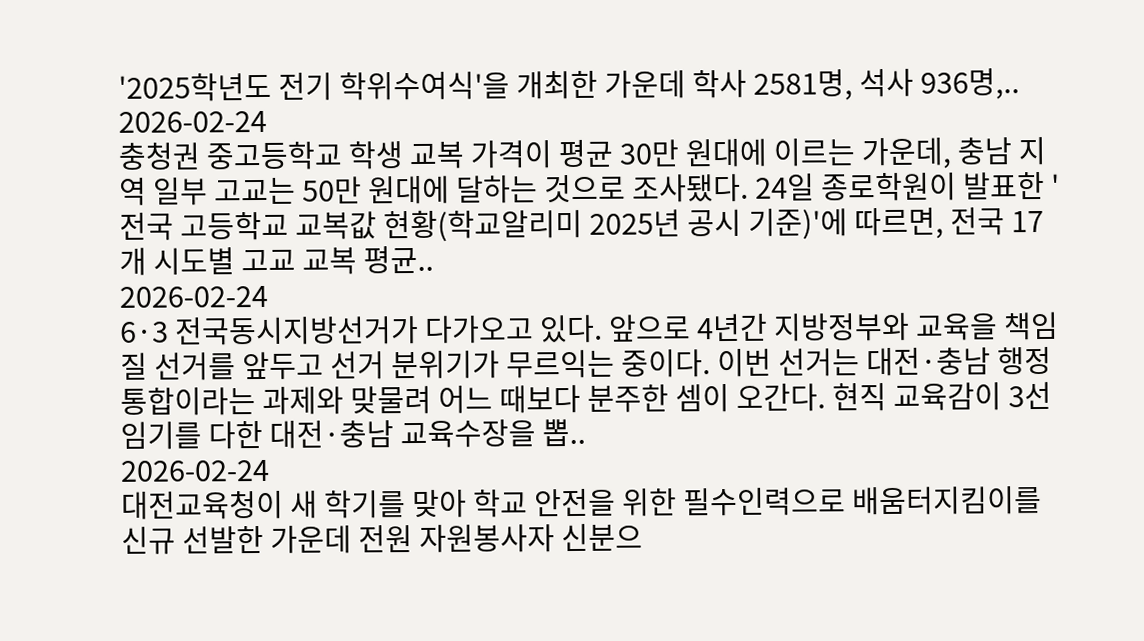'2025학년도 전기 학위수여식'을 개최한 가운데 학사 2581명, 석사 936명,..
2026-02-24
충청권 중고등학교 학생 교복 가격이 평균 30만 원대에 이르는 가운데, 충남 지역 일부 고교는 50만 원대에 달하는 것으로 조사됐다. 24일 종로학원이 발표한 '전국 고등학교 교복값 현황(학교알리미 2025년 공시 기준)'에 따르면, 전국 17개 시도별 고교 교복 평균..
2026-02-24
6·3 전국동시지방선거가 다가오고 있다. 앞으로 4년간 지방정부와 교육을 책임질 선거를 앞두고 선거 분위기가 무르익는 중이다. 이번 선거는 대전·충남 행정통합이라는 과제와 맞물려 어느 때보다 분주한 셈이 오간다. 현직 교육감이 3선 임기를 다한 대전·충남 교육수장을 뽑..
2026-02-24
대전교육청이 새 학기를 맞아 학교 안전을 위한 필수인력으로 배움터지킴이를 신규 선발한 가운데 전원 자원봉사자 신분으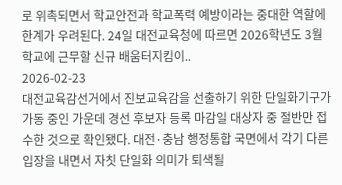로 위촉되면서 학교안전과 학교폭력 예방이라는 중대한 역할에 한계가 우려된다. 24일 대전교육청에 따르면 2026학년도 3월 학교에 근무할 신규 배움터지킴이..
2026-02-23
대전교육감선거에서 진보교육감을 선출하기 위한 단일화기구가 가동 중인 가운데 경선 후보자 등록 마감일 대상자 중 절반만 접수한 것으로 확인됐다. 대전·충남 행정통합 국면에서 각기 다른 입장을 내면서 자칫 단일화 의미가 퇴색될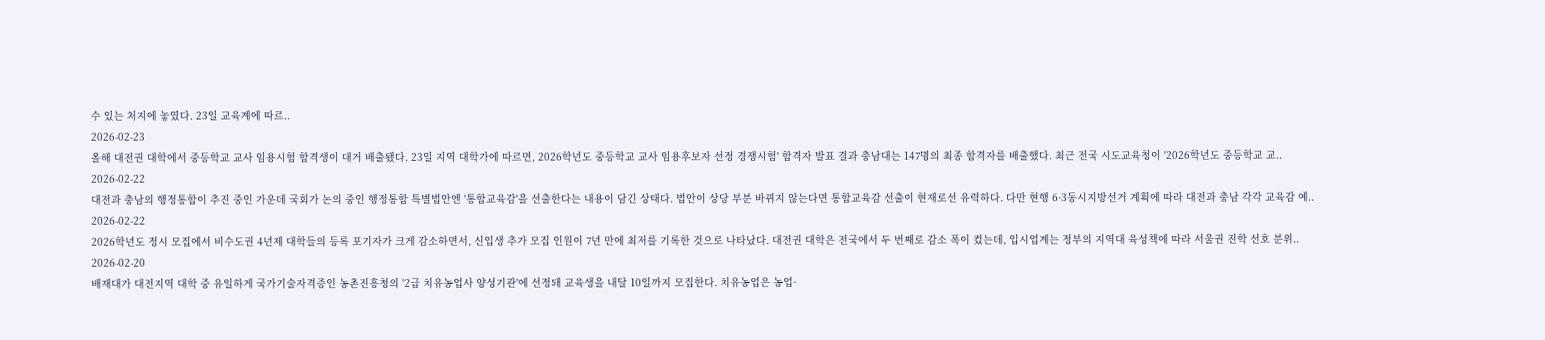수 있는 처지에 놓였다. 23일 교육계에 따르..
2026-02-23
올해 대전권 대학에서 중등학교 교사 임용시험 합격생이 대거 배출됐다. 23일 지역 대학가에 따르면, 2026학년도 중등학교 교사 임용후보자 선정 경쟁시험' 합격자 발표 결과 충남대는 147명의 최종 합격자를 배출했다. 최근 전국 시도교육청이 '2026학년도 중등학교 교..
2026-02-22
대전과 충남의 행정통합이 추진 중인 가운데 국회가 논의 중인 행정통합 특별법안엔 '통합교육감'을 선출한다는 내용이 담긴 상태다. 법안이 상당 부분 바뀌지 않는다면 통합교육감 선출이 현재로선 유력하다. 다만 현행 6·3동시지방선거 계획에 따라 대전과 충남 각각 교육감 예..
2026-02-22
2026학년도 정시 모집에서 비수도권 4년제 대학들의 등록 포기자가 크게 감소하면서, 신입생 추가 모집 인원이 7년 만에 최저를 기록한 것으로 나타났다. 대전권 대학은 전국에서 두 번째로 감소 폭이 컸는데, 입시업계는 정부의 지역대 육성책에 따라 서울권 진학 선호 분위..
2026-02-20
배재대가 대전지역 대학 중 유일하게 국가기술자격증인 농촌진흥청의 '2급 치유농업사 양성기관'에 선정돼 교육생을 내달 10일까지 모집한다. 치유농업은 농업·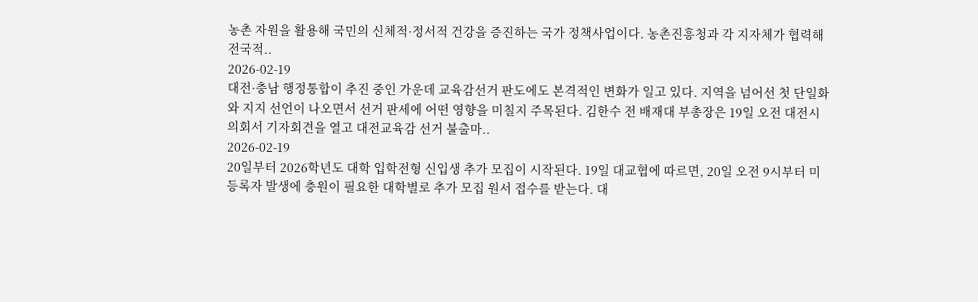농촌 자원을 활용해 국민의 신체적·정서적 건강을 증진하는 국가 정책사업이다. 농촌진흥청과 각 지자체가 협력해 전국적..
2026-02-19
대전·충남 행정통합이 추진 중인 가운데 교육감선거 판도에도 본격적인 변화가 일고 있다. 지역을 넘어선 첫 단일화와 지지 선언이 나오면서 선거 판세에 어떤 영향을 미칠지 주목된다. 김한수 전 배재대 부총장은 19일 오전 대전시의회서 기자회견을 열고 대전교육감 선거 불출마..
2026-02-19
20일부터 2026학년도 대학 입학전형 신입생 추가 모집이 시작된다. 19일 대교협에 따르면, 20일 오전 9시부터 미등록자 발생에 충원이 필요한 대학별로 추가 모집 원서 접수를 받는다. 대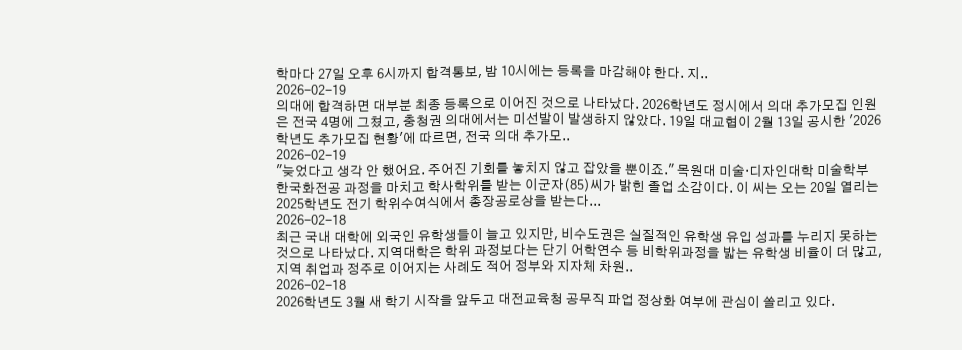학마다 27일 오후 6시까지 합격통보, 밤 10시에는 등록을 마감해야 한다. 지..
2026-02-19
의대에 합격하면 대부분 최종 등록으로 이어진 것으로 나타났다. 2026학년도 정시에서 의대 추가모집 인원은 전국 4명에 그쳤고, 충청권 의대에서는 미선발이 발생하지 않았다. 19일 대교협이 2월 13일 공시한 '2026학년도 추가모집 현황'에 따르면, 전국 의대 추가모..
2026-02-19
"늦었다고 생각 안 했어요. 주어진 기회를 놓치지 않고 잡았을 뿐이죠." 목원대 미술·디자인대학 미술학부 한국화전공 과정을 마치고 학사학위를 받는 이군자(85)씨가 밝힌 졸업 소감이다. 이 씨는 오는 20일 열리는 2025학년도 전기 학위수여식에서 총장공로상을 받는다...
2026-02-18
최근 국내 대학에 외국인 유학생들이 늘고 있지만, 비수도권은 실질적인 유학생 유입 성과를 누리지 못하는 것으로 나타났다. 지역대학은 학위 과정보다는 단기 어학연수 등 비학위과정을 밟는 유학생 비율이 더 많고, 지역 취업과 정주로 이어지는 사례도 적어 정부와 지자체 차원..
2026-02-18
2026학년도 3월 새 학기 시작을 앞두고 대전교육청 공무직 파업 정상화 여부에 관심이 쏠리고 있다.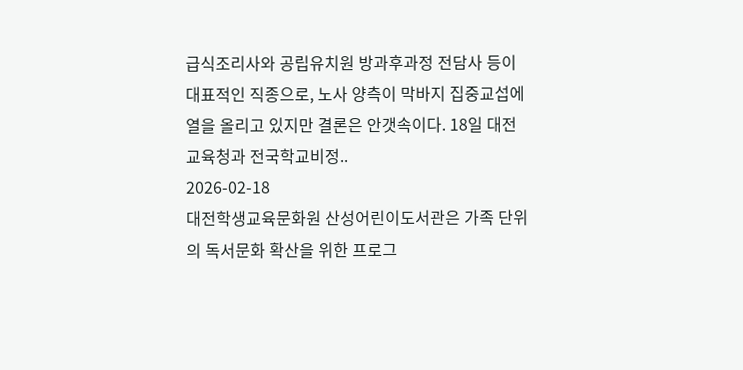급식조리사와 공립유치원 방과후과정 전담사 등이 대표적인 직종으로, 노사 양측이 막바지 집중교섭에 열을 올리고 있지만 결론은 안갯속이다. 18일 대전교육청과 전국학교비정..
2026-02-18
대전학생교육문화원 산성어린이도서관은 가족 단위의 독서문화 확산을 위한 프로그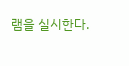램을 실시한다.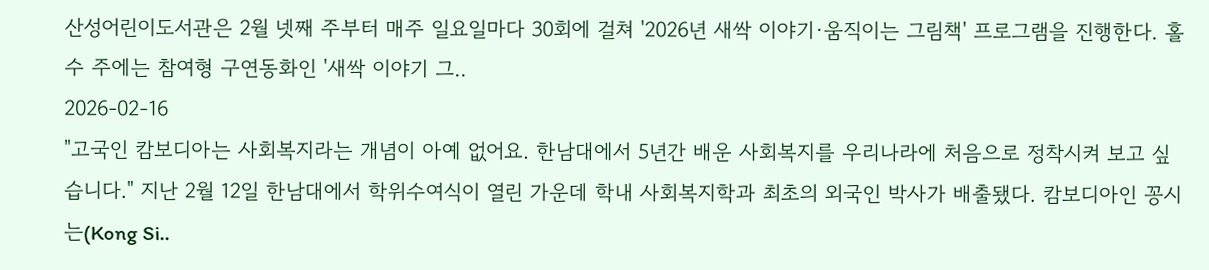산성어린이도서관은 2월 넷째 주부터 매주 일요일마다 30회에 걸쳐 '2026년 새싹 이야기·움직이는 그림책' 프로그램을 진행한다. 홀수 주에는 참여형 구연동화인 '새싹 이야기 그..
2026-02-16
"고국인 캄보디아는 사회복지라는 개념이 아예 없어요. 한남대에서 5년간 배운 사회복지를 우리나라에 처음으로 정착시켜 보고 싶습니다." 지난 2월 12일 한남대에서 학위수여식이 열린 가운데 학내 사회복지학과 최초의 외국인 박사가 배출됐다. 캄보디아인 꽁시는(Kong Si..